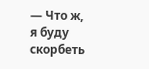— Что ж, я буду скорбеть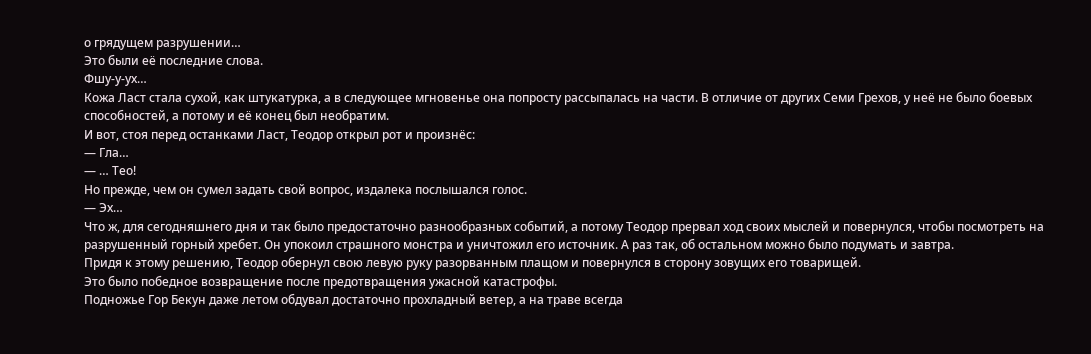о грядущем разрушении…
Это были её последние слова.
Фшу-у-ух…
Кожа Ласт стала сухой, как штукатурка, а в следующее мгновенье она попросту рассыпалась на части. В отличие от других Семи Грехов, у неё не было боевых способностей, а потому и её конец был необратим.
И вот, стоя перед останками Ласт, Теодор открыл рот и произнёс:
— Гла…
— … Тео!
Но прежде, чем он сумел задать свой вопрос, издалека послышался голос.
— Эх…
Что ж, для сегодняшнего дня и так было предостаточно разнообразных событий, а потому Теодор прервал ход своих мыслей и повернулся, чтобы посмотреть на разрушенный горный хребет. Он упокоил страшного монстра и уничтожил его источник. А раз так, об остальном можно было подумать и завтра.
Придя к этому решению, Теодор обернул свою левую руку разорванным плащом и повернулся в сторону зовущих его товарищей.
Это было победное возвращение после предотвращения ужасной катастрофы.
Подножье Гор Бекун даже летом обдувал достаточно прохладный ветер, а на траве всегда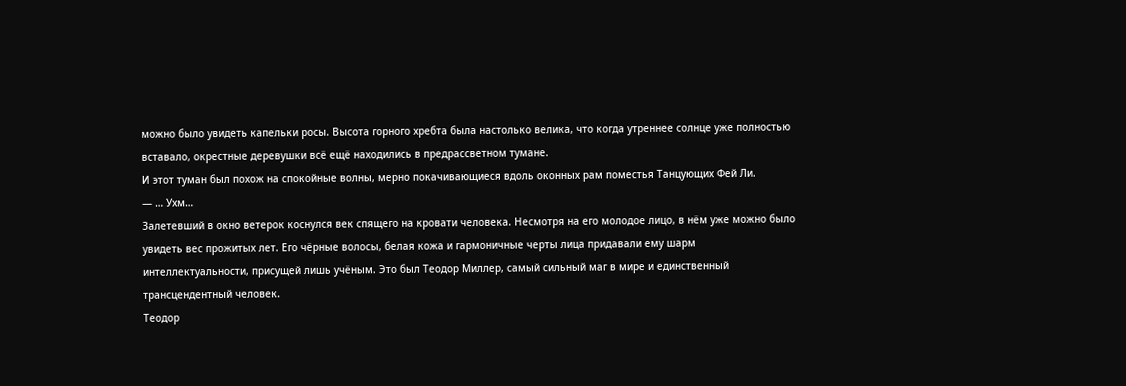можно было увидеть капельки росы. Высота горного хребта была настолько велика, что когда утреннее солнце уже полностью вставало, окрестные деревушки всё ещё находились в предрассветном тумане.
И этот туман был похож на спокойные волны, мерно покачивающиеся вдоль оконных рам поместья Танцующих Фей Ли.
— … Ухм…
Залетевший в окно ветерок коснулся век спящего на кровати человека. Несмотря на его молодое лицо, в нём уже можно было увидеть вес прожитых лет. Его чёрные волосы, белая кожа и гармоничные черты лица придавали ему шарм интеллектуальности, присущей лишь учёным. Это был Теодор Миллер, самый сильный маг в мире и единственный трансцендентный человек.
Теодор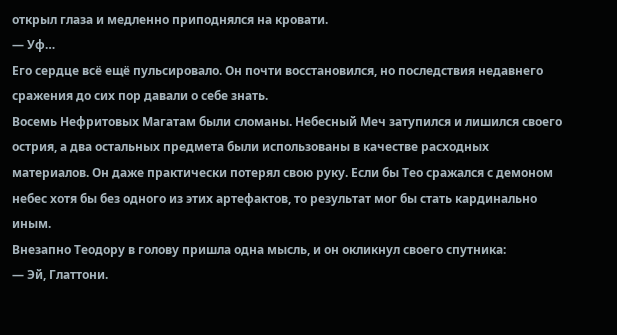открыл глаза и медленно приподнялся на кровати.
— Уф…
Его сердце всё ещё пульсировало. Он почти восстановился, но последствия недавнего сражения до сих пор давали о себе знать.
Восемь Нефритовых Магатам были сломаны. Небесный Меч затупился и лишился своего острия, а два остальных предмета были использованы в качестве расходных материалов. Он даже практически потерял свою руку. Если бы Тео сражался с демоном небес хотя бы без одного из этих артефактов, то результат мог бы стать кардинально иным.
Внезапно Теодору в голову пришла одна мысль, и он окликнул своего спутника:
— Эй, Глаттони.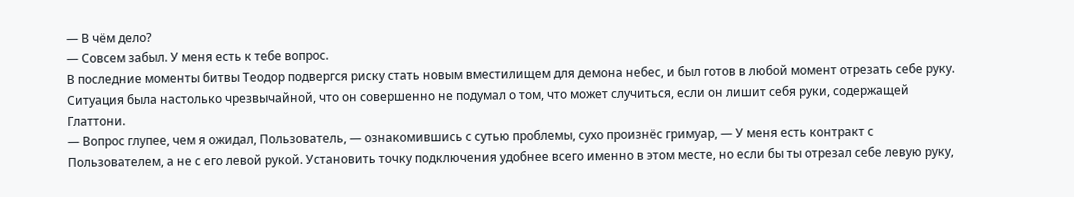— В чём дело?
— Совсем забыл. У меня есть к тебе вопрос.
В последние моменты битвы Теодор подвергся риску стать новым вместилищем для демона небес, и был готов в любой момент отрезать себе руку. Ситуация была настолько чрезвычайной, что он совершенно не подумал о том, что может случиться, если он лишит себя руки, содержащей Глаттони.
— Вопрос глупее, чем я ожидал, Пользователь, — ознакомившись с сутью проблемы, сухо произнёс гримуар, — У меня есть контракт с Пользователем, а не с его левой рукой. Установить точку подключения удобнее всего именно в этом месте, но если бы ты отрезал себе левую руку,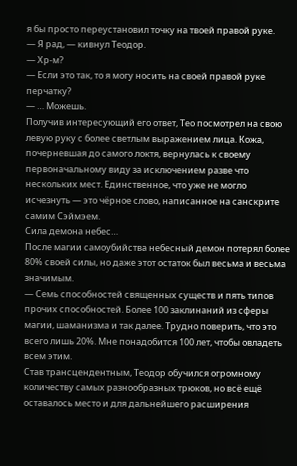я бы просто переустановил точку на твоей правой руке.
— Я рад, — кивнул Теодор.
— Хр-м?
— Если это так, то я могу носить на своей правой руке перчатку?
— … Можешь.
Получив интересующий его ответ, Тео посмотрел на свою левую руку с более светлым выражением лица. Кожа, почерневшая до самого локтя, вернулась к своему первоначальному виду за исключением разве что нескольких мест. Единственное, что уже не могло исчезнуть — это чёрное слово, написанное на санскрите самим Сэймэем.
Сила демона небес…
После магии самоубийства небесный демон потерял более 80% своей силы, но даже этот остаток был весьма и весьма значимым.
— Семь способностей священных существ и пять типов прочих способностей. Более 100 заклинаний из сферы магии, шаманизма и так далее. Трудно поверить, что это всего лишь 20%. Мне понадобится 100 лет, чтобы овладеть всем этим.
Став трансцендентным, Теодор обучился огромному количеству самых разнообразных трюков, но всё ещё оставалось место и для дальнейшего расширения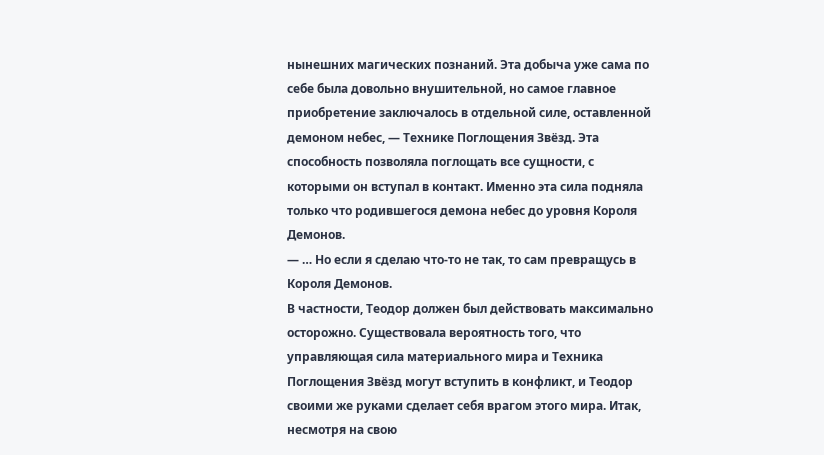нынешних магических познаний. Эта добыча уже сама по себе была довольно внушительной, но самое главное приобретение заключалось в отдельной силе, оставленной демоном небес, — Технике Поглощения Звёзд. Эта способность позволяла поглощать все сущности, с которыми он вступал в контакт. Именно эта сила подняла только что родившегося демона небес до уровня Короля Демонов.
— … Но если я сделаю что-то не так, то сам превращусь в Короля Демонов.
В частности, Теодор должен был действовать максимально осторожно. Существовала вероятность того, что управляющая сила материального мира и Техника Поглощения Звёзд могут вступить в конфликт, и Теодор своими же руками сделает себя врагом этого мира. Итак, несмотря на свою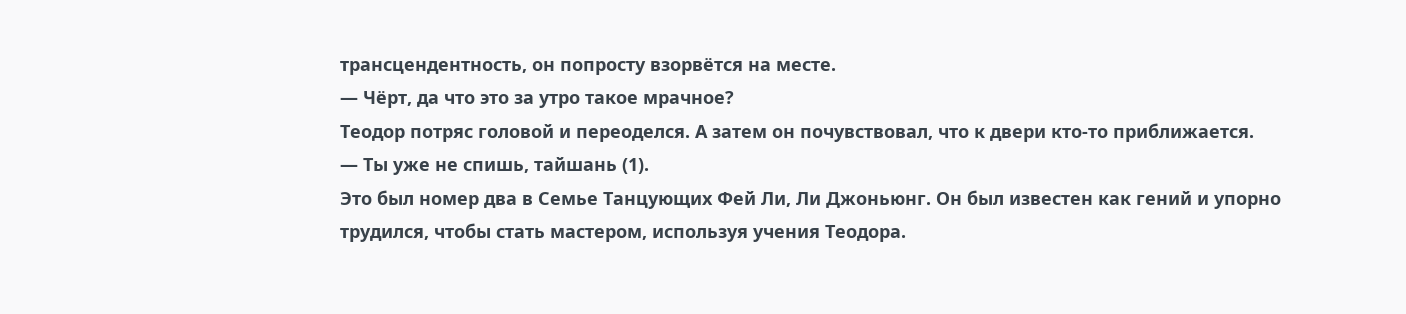трансцендентность, он попросту взорвётся на месте.
— Чёрт, да что это за утро такое мрачное?
Теодор потряс головой и переоделся. А затем он почувствовал, что к двери кто-то приближается.
— Ты уже не спишь, тайшань (1).
Это был номер два в Семье Танцующих Фей Ли, Ли Джоньюнг. Он был известен как гений и упорно трудился, чтобы стать мастером, используя учения Теодора.